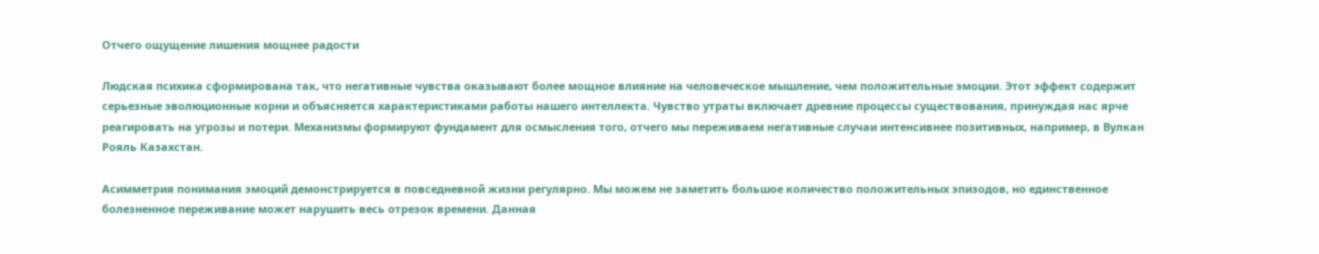Отчего ощущение лишения мощнее радости

Людская психика сформирована так, что негативные чувства оказывают более мощное влияние на человеческое мышление, чем положительные эмоции. Этот эффект содержит серьезные эволюционные корни и объясняется характеристиками работы нашего интеллекта. Чувство утраты включает древние процессы существования, принуждая нас ярче реагировать на угрозы и потери. Механизмы формируют фундамент для осмысления того, отчего мы переживаем негативные случаи интенсивнее позитивных, например, в Вулкан Рояль Казахстан.

Асимметрия понимания эмоций демонстрируется в повседневной жизни регулярно. Мы можем не заметить большое количество положительных эпизодов, но единственное болезненное переживание может нарушить весь отрезок времени. Данная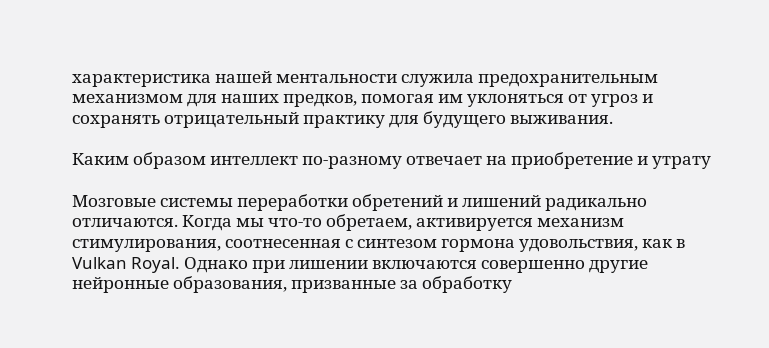характеристика нашей ментальности служила предохранительным механизмом для наших предков, помогая им уклоняться от угроз и сохранять отрицательный практику для будущего выживания.

Каким образом интеллект по-разному отвечает на приобретение и утрату

Мозговые системы переработки обретений и лишений радикально отличаются. Когда мы что-то обретаем, активируется механизм стимулирования, соотнесенная с синтезом гормона удовольствия, как в Vulkan Royal. Однако при лишении включаются совершенно другие нейронные образования, призванные за обработку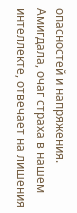опасностей и напряжения. Амигдала, очаг страха в нашем интеллекте, отвечает на лишения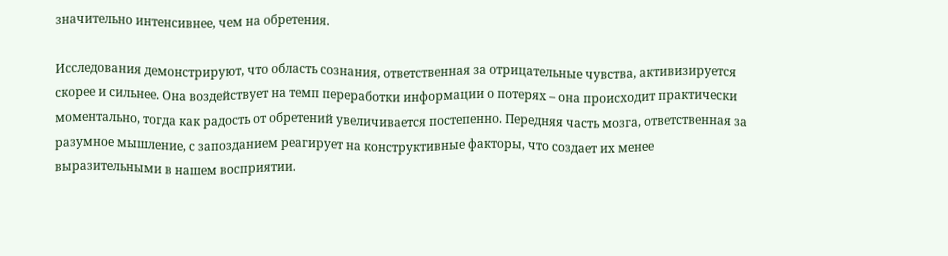значительно интенсивнее, чем на обретения.

Исследования демонстрируют, что область сознания, ответственная за отрицательные чувства, активизируется скорее и сильнее. Она воздействует на темп переработки информации о потерях – она происходит практически моментально, тогда как радость от обретений увеличивается постепенно. Передняя часть мозга, ответственная за разумное мышление, с запозданием реагирует на конструктивные факторы, что создает их менее выразительными в нашем восприятии.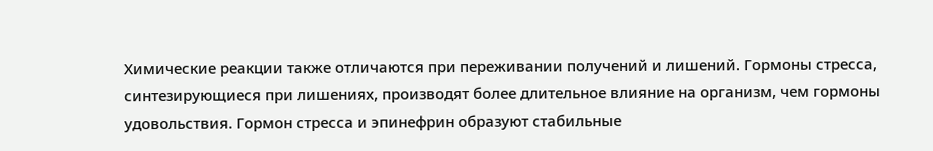Химические реакции также отличаются при переживании получений и лишений. Гормоны стресса, синтезирующиеся при лишениях, производят более длительное влияние на организм, чем гормоны удовольствия. Гормон стресса и эпинефрин образуют стабильные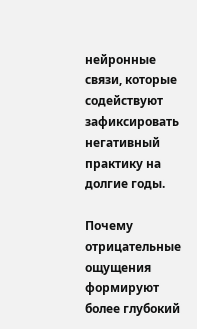нейронные связи, которые содействуют зафиксировать негативный практику на долгие годы.

Почему отрицательные ощущения формируют более глубокий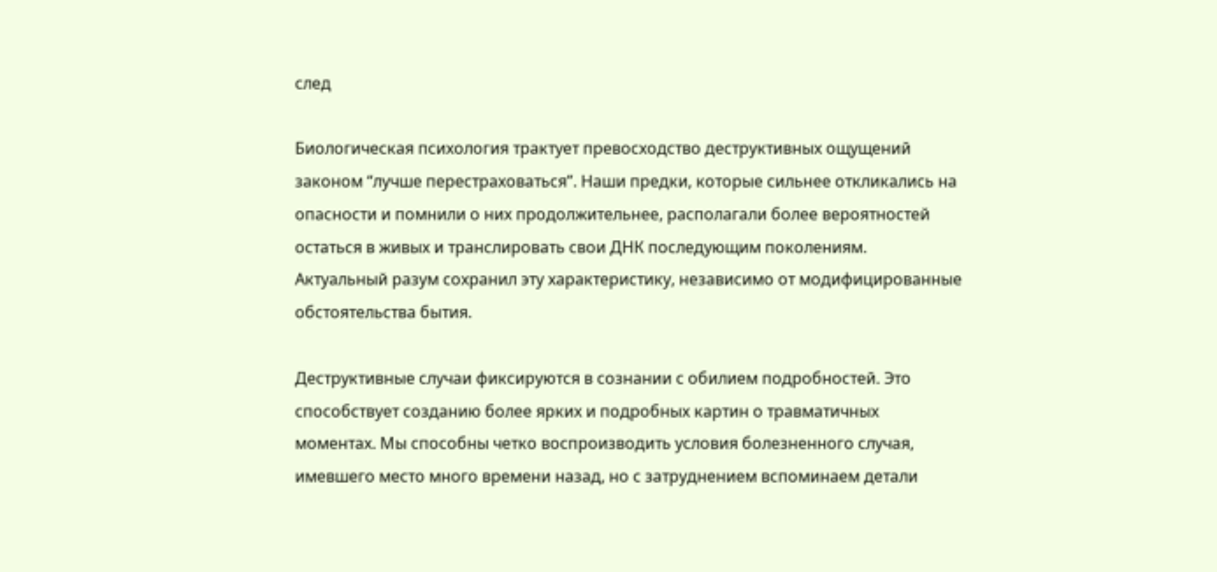след

Биологическая психология трактует превосходство деструктивных ощущений законом “лучше перестраховаться”. Наши предки, которые сильнее откликались на опасности и помнили о них продолжительнее, располагали более вероятностей остаться в живых и транслировать свои ДНК последующим поколениям. Актуальный разум сохранил эту характеристику, независимо от модифицированные обстоятельства бытия.

Деструктивные случаи фиксируются в сознании с обилием подробностей. Это способствует созданию более ярких и подробных картин о травматичных моментах. Мы способны четко воспроизводить условия болезненного случая, имевшего место много времени назад, но с затруднением вспоминаем детали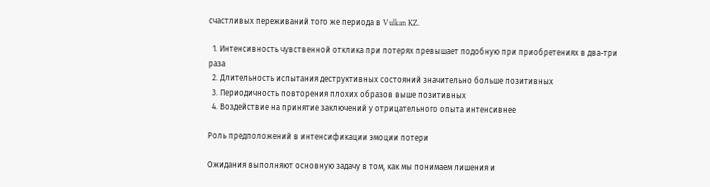счастливых переживаний того же периода в Vulkan KZ.

  1. Интенсивность чувственной отклика при потерях превышает подобную при приобретениях в два-три раза
  2. Длительность испытания деструктивных состояний значительно больше позитивных
  3. Периодичность повторения плохих образов выше позитивных
  4. Воздействие на принятие заключений у отрицательного опыта интенсивнее

Роль предположений в интенсификации эмоции потери

Ожидания выполняют основную задачу в том, как мы понимаем лишения и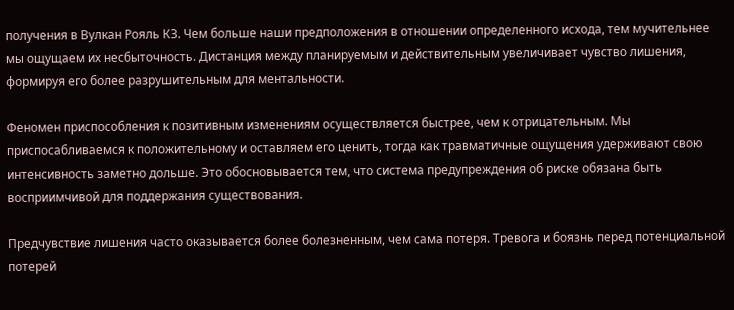получения в Вулкан Рояль КЗ. Чем больше наши предположения в отношении определенного исхода, тем мучительнее мы ощущаем их несбыточность. Дистанция между планируемым и действительным увеличивает чувство лишения, формируя его более разрушительным для ментальности.

Феномен приспособления к позитивным изменениям осуществляется быстрее, чем к отрицательным. Мы приспосабливаемся к положительному и оставляем его ценить, тогда как травматичные ощущения удерживают свою интенсивность заметно дольше. Это обосновывается тем, что система предупреждения об риске обязана быть восприимчивой для поддержания существования.

Предчувствие лишения часто оказывается более болезненным, чем сама потеря. Тревога и боязнь перед потенциальной потерей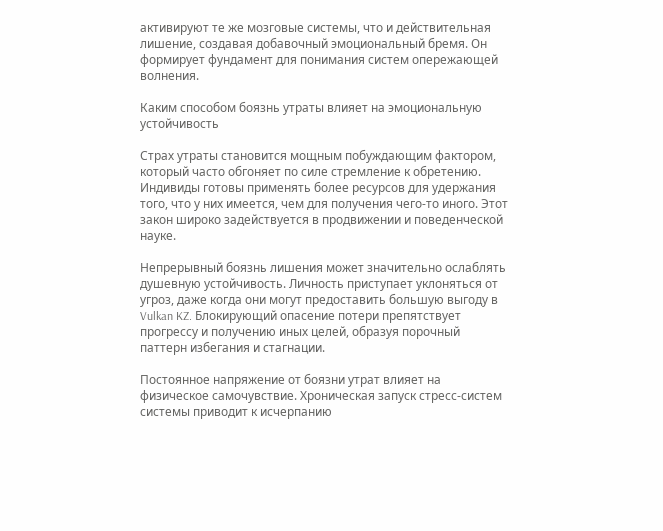активируют те же мозговые системы, что и действительная лишение, создавая добавочный эмоциональный бремя. Он формирует фундамент для понимания систем опережающей волнения.

Каким способом боязнь утраты влияет на эмоциональную устойчивость

Страх утраты становится мощным побуждающим фактором, который часто обгоняет по силе стремление к обретению. Индивиды готовы применять более ресурсов для удержания того, что у них имеется, чем для получения чего-то иного. Этот закон широко задействуется в продвижении и поведенческой науке.

Непрерывный боязнь лишения может значительно ослаблять душевную устойчивость. Личность приступает уклоняться от угроз, даже когда они могут предоставить большую выгоду в Vulkan KZ. Блокирующий опасение потери препятствует прогрессу и получению иных целей, образуя порочный паттерн избегания и стагнации.

Постоянное напряжение от боязни утрат влияет на физическое самочувствие. Хроническая запуск стресс-систем системы приводит к исчерпанию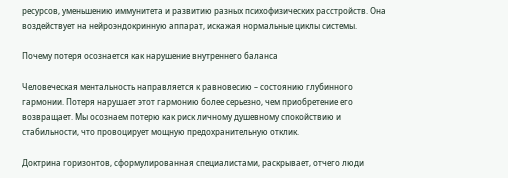ресурсов, уменьшению иммунитета и развитию разных психофизических расстройств. Она воздействует на нейроэндокринную аппарат, искажая нормальные циклы системы.

Почему потеря осознается как нарушение внутреннего баланса

Человеческая ментальность направляется к равновесию – состоянию глубинного гармонии. Потеря нарушает этот гармонию более серьезно, чем приобретение его возвращает. Мы осознаем потерю как риск личному душевному спокойствию и стабильности, что провоцирует мощную предохранительную отклик.

Доктрина горизонтов, сформулированная специалистами, раскрывает, отчего люди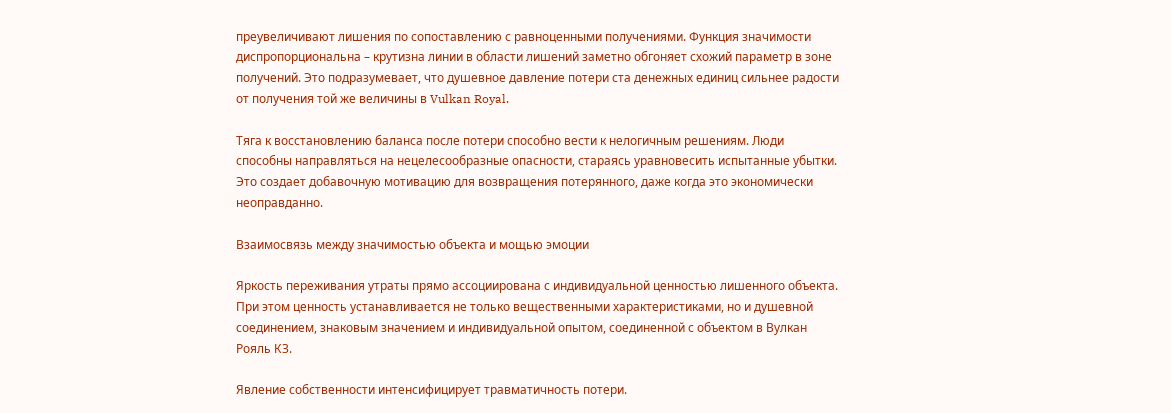преувеличивают лишения по сопоставлению с равноценными получениями. Функция значимости диспропорциональна – крутизна линии в области лишений заметно обгоняет схожий параметр в зоне получений. Это подразумевает, что душевное давление потери ста денежных единиц сильнее радости от получения той же величины в Vulkan Royal.

Тяга к восстановлению баланса после потери способно вести к нелогичным решениям. Люди способны направляться на нецелесообразные опасности, стараясь уравновесить испытанные убытки. Это создает добавочную мотивацию для возвращения потерянного, даже когда это экономически неоправданно.

Взаимосвязь между значимостью объекта и мощью эмоции

Яркость переживания утраты прямо ассоциирована с индивидуальной ценностью лишенного объекта. При этом ценность устанавливается не только вещественными характеристиками, но и душевной соединением, знаковым значением и индивидуальной опытом, соединенной с объектом в Вулкан Рояль КЗ.

Явление собственности интенсифицирует травматичность потери.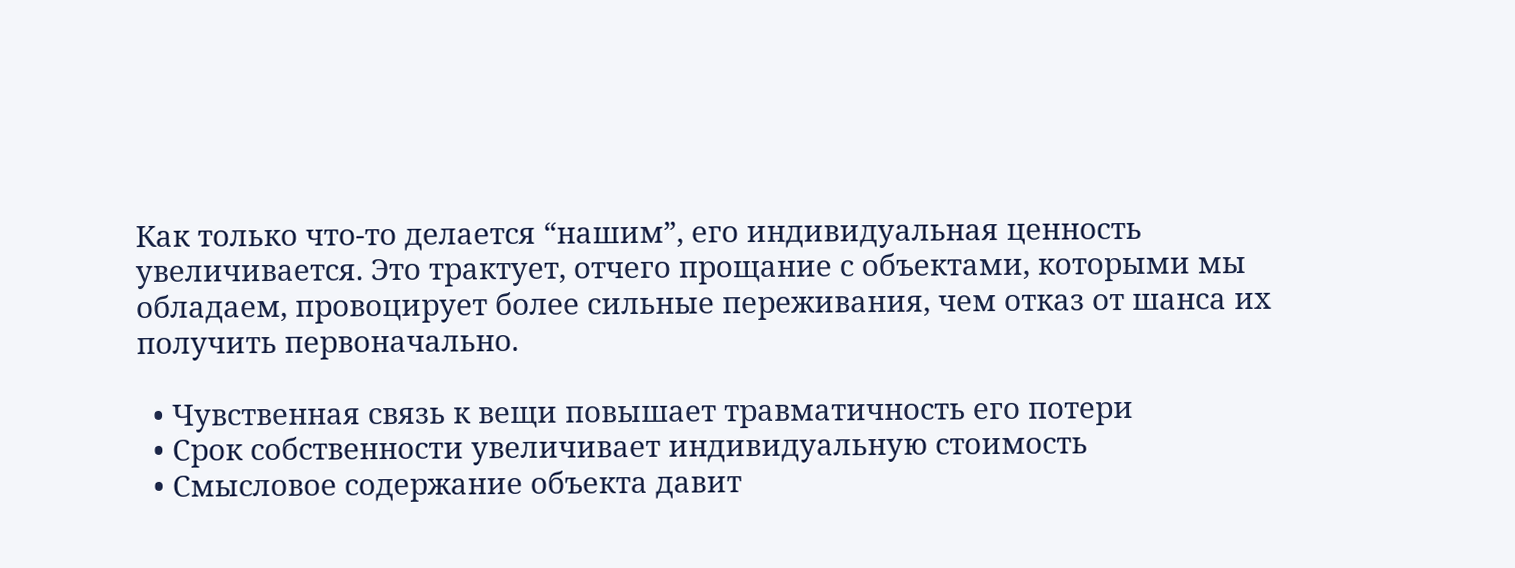Как только что-то делается “нашим”, его индивидуальная ценность увеличивается. Это трактует, отчего прощание с объектами, которыми мы обладаем, провоцирует более сильные переживания, чем отказ от шанса их получить первоначально.

  • Чувственная связь к вещи повышает травматичность его потери
  • Срок собственности увеличивает индивидуальную стоимость
  • Смысловое содержание объекта давит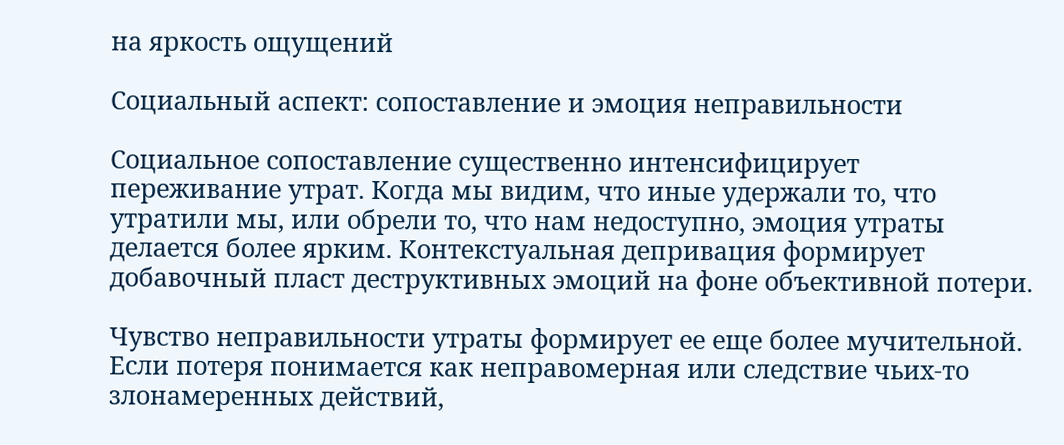на яркость ощущений

Социальный аспект: сопоставление и эмоция неправильности

Социальное сопоставление существенно интенсифицирует переживание утрат. Когда мы видим, что иные удержали то, что утратили мы, или обрели то, что нам недоступно, эмоция утраты делается более ярким. Контекстуальная депривация формирует добавочный пласт деструктивных эмоций на фоне объективной потери.

Чувство неправильности утраты формирует ее еще более мучительной. Если потеря понимается как неправомерная или следствие чьих-то злонамеренных действий,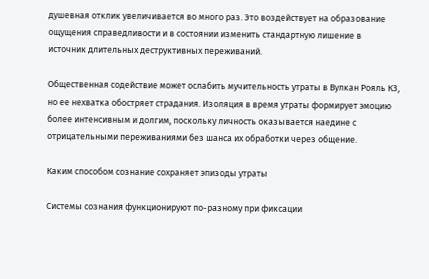душевная отклик увеличивается во много раз. Это воздействует на образование ощущения справедливости и в состоянии изменить стандартную лишение в источник длительных деструктивных переживаний.

Общественная содействие может ослабить мучительность утраты в Вулкан Рояль КЗ, но ее нехватка обостряет страдания. Изоляция в время утраты формирует эмоцию более интенсивным и долгим, поскольку личность оказывается наедине с отрицательными переживаниями без шанса их обработки через общение.

Каким способом сознание сохраняет эпизоды утраты

Системы сознания функционируют по-разному при фиксации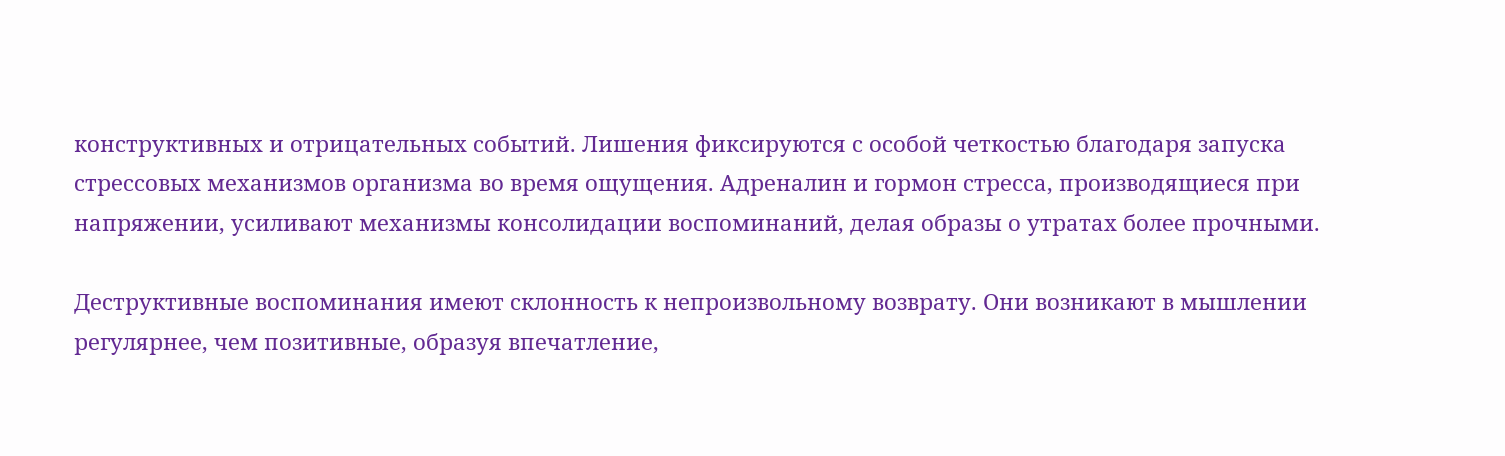конструктивных и отрицательных событий. Лишения фиксируются с особой четкостью благодаря запуска стрессовых механизмов организма во время ощущения. Адреналин и гормон стресса, производящиеся при напряжении, усиливают механизмы консолидации воспоминаний, делая образы о утратах более прочными.

Деструктивные воспоминания имеют склонность к непроизвольному возврату. Они возникают в мышлении регулярнее, чем позитивные, образуя впечатление,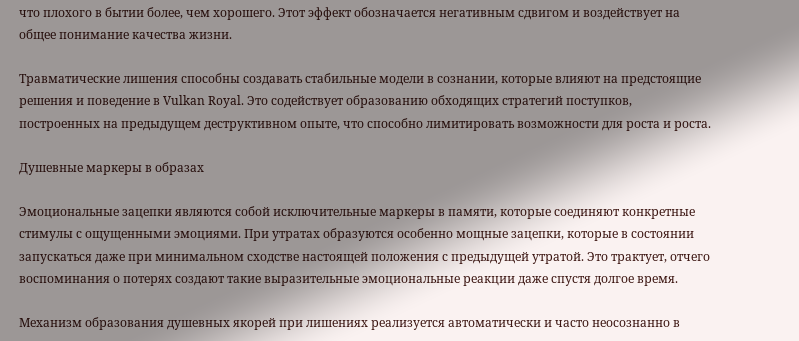что плохого в бытии более, чем хорошего. Этот эффект обозначается негативным сдвигом и воздействует на общее понимание качества жизни.

Травматические лишения способны создавать стабильные модели в сознании, которые влияют на предстоящие решения и поведение в Vulkan Royal. Это содействует образованию обходящих стратегий поступков, построенных на предыдущем деструктивном опыте, что способно лимитировать возможности для роста и роста.

Душевные маркеры в образах

Эмоциональные зацепки являются собой исключительные маркеры в памяти, которые соединяют конкретные стимулы с ощущенными эмоциями. При утратах образуются особенно мощные зацепки, которые в состоянии запускаться даже при минимальном сходстве настоящей положения с предыдущей утратой. Это трактует, отчего воспоминания о потерях создают такие выразительные эмоциональные реакции даже спустя долгое время.

Механизм образования душевных якорей при лишениях реализуется автоматически и часто неосознанно в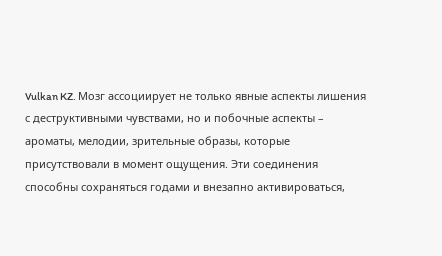Vulkan KZ. Мозг ассоциирует не только явные аспекты лишения с деструктивными чувствами, но и побочные аспекты – ароматы, мелодии, зрительные образы, которые присутствовали в момент ощущения. Эти соединения способны сохраняться годами и внезапно активироваться,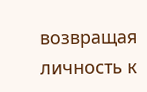возвращая личность к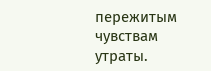пережитым чувствам утраты.